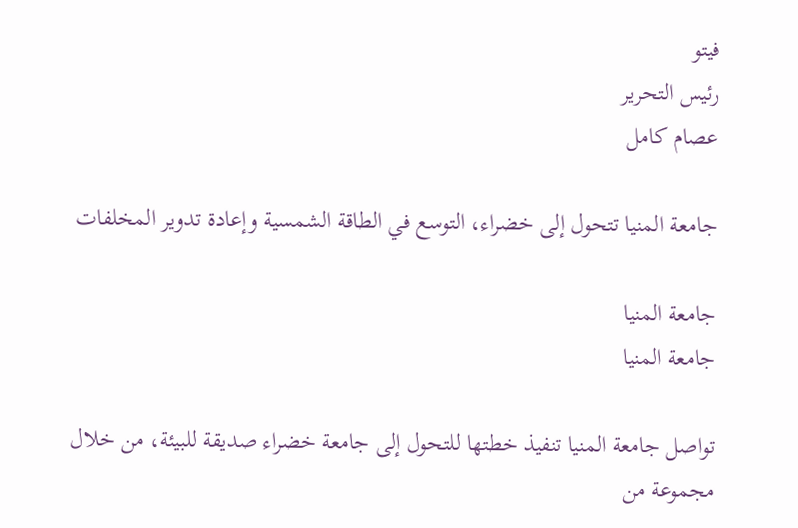فيتو
رئيس التحرير
عصام كامل

جامعة المنيا تتحول إلى خضراء، التوسع في الطاقة الشمسية وإعادة تدوير المخلفات

جامعة المنيا
جامعة المنيا

تواصل جامعة المنيا تنفيذ خطتها للتحول إلى جامعة خضراء صديقة للبيئة، من خلال مجموعة من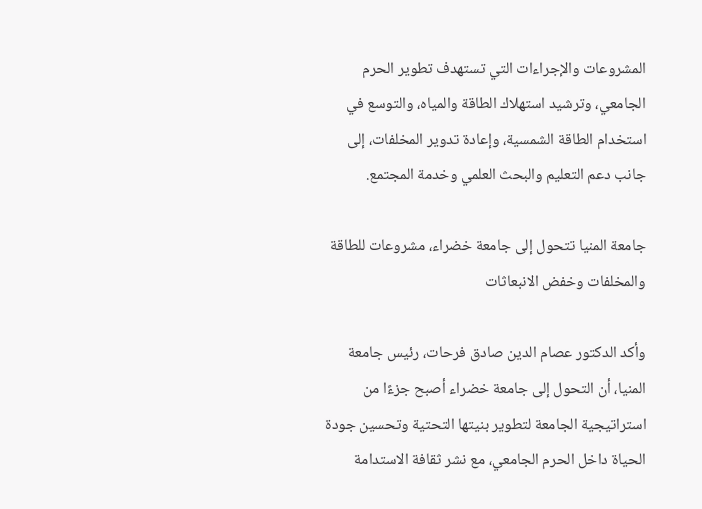المشروعات والإجراءات التي تستهدف تطوير الحرم الجامعي، وترشيد استهلاك الطاقة والمياه، والتوسع في استخدام الطاقة الشمسية، وإعادة تدوير المخلفات، إلى جانب دعم التعليم والبحث العلمي وخدمة المجتمع.

جامعة المنيا تتحول إلى جامعة خضراء، مشروعات للطاقة والمخلفات وخفض الانبعاثات

وأكد الدكتور عصام الدين صادق فرحات، رئيس جامعة المنيا، أن التحول إلى جامعة خضراء أصبح جزءًا من استراتيجية الجامعة لتطوير بنيتها التحتية وتحسين جودة الحياة داخل الحرم الجامعي، مع نشر ثقافة الاستدامة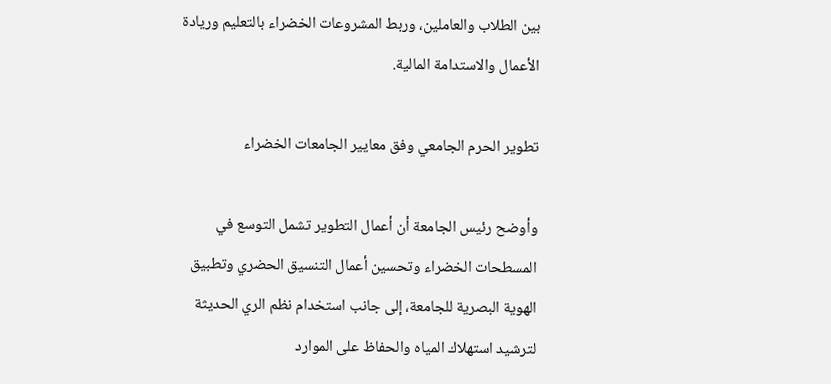بين الطلاب والعاملين، وربط المشروعات الخضراء بالتعليم وريادة الأعمال والاستدامة المالية.

تطوير الحرم الجامعي وفق معايير الجامعات الخضراء

وأوضح رئيس الجامعة أن أعمال التطوير تشمل التوسع في المسطحات الخضراء وتحسين أعمال التنسيق الحضري وتطبيق الهوية البصرية للجامعة، إلى جانب استخدام نظم الري الحديثة لترشيد استهلاك المياه والحفاظ على الموارد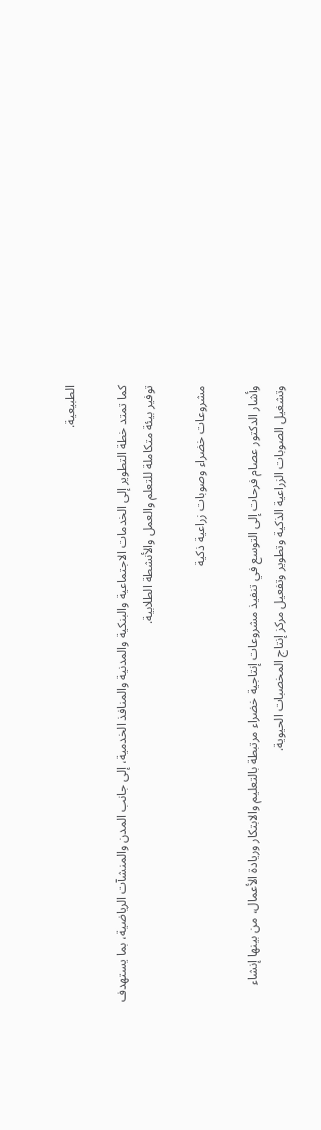الطبيعية.

كما تمتد خطة التطوير إلى الخدمات الاجتماعية والبنكية والمدنية والمنافذ الخدمية، إلى جانب المدن والمنشآت الرياضية، بما يستهدف توفير بيئة متكاملة للتعلم والعمل والأنشطة الطلابية.

مشروعات خضراء وصوبات زراعية ذكية

وأشار الدكتور عصام فرحات إلى التوسع في تنفيذ مشروعات إنتاجية خضراء مرتبطة بالتعليم والابتكار وريادة الأعمال، من بينها إنشاء وتشغيل الصوبات الزراعية الذكية وتطوير وتفعيل مركز إنتاج المخصبات الحيوية.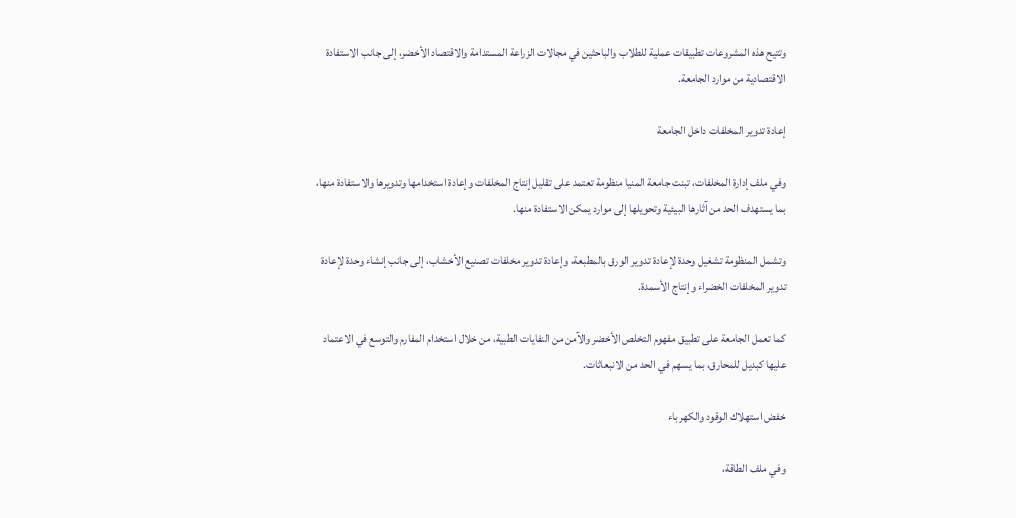وتتيح هذه المشروعات تطبيقات عملية للطلاب والباحثين في مجالات الزراعة المستدامة والاقتصاد الأخضر، إلى جانب الاستفادة الاقتصادية من موارد الجامعة.

إعادة تدوير المخلفات داخل الجامعة

وفي ملف إدارة المخلفات، تبنت جامعة المنيا منظومة تعتمد على تقليل إنتاج المخلفات وإعادة استخدامها وتدويرها والاستفادة منها، بما يستهدف الحد من آثارها البيئية وتحويلها إلى موارد يمكن الاستفادة منها.

وتشمل المنظومة تشغيل وحدة لإعادة تدوير الورق بالمطبعة، وإعادة تدوير مخلفات تصنيع الأخشاب، إلى جانب إنشاء وحدة لإعادة تدوير المخلفات الخضراء وإنتاج الأسمدة.

كما تعمل الجامعة على تطبيق مفهوم التخلص الأخضر والآمن من النفايات الطبية، من خلال استخدام المفارم والتوسع في الاعتماد عليها كبديل للمحارق، بما يسهم في الحد من الانبعاثات.

خفض استهلاك الوقود والكهرباء

وفي ملف الطاقة،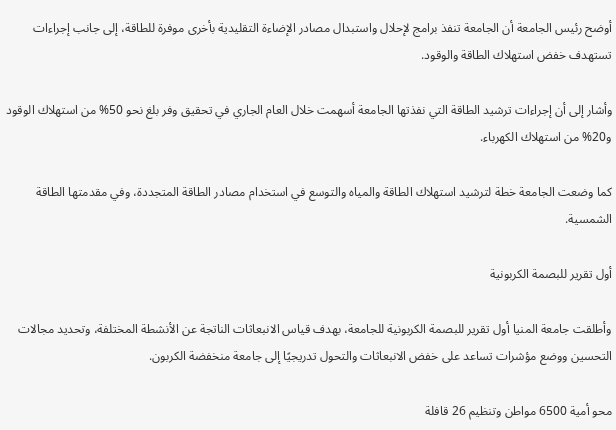أوضح رئيس الجامعة أن الجامعة تنفذ برامج لإحلال واستبدال مصادر الإضاءة التقليدية بأخرى موفرة للطاقة، إلى جانب إجراءات تستهدف خفض استهلاك الطاقة والوقود.

وأشار إلى أن إجراءات ترشيد الطاقة التي نفذتها الجامعة أسهمت خلال العام الجاري في تحقيق وفر بلغ نحو 50% من استهلاك الوقود و20% من استهلاك الكهرباء.

كما وضعت الجامعة خطة لترشيد استهلاك الطاقة والمياه والتوسع في استخدام مصادر الطاقة المتجددة، وفي مقدمتها الطاقة الشمسية.

أول تقرير للبصمة الكربونية

وأطلقت جامعة المنيا أول تقرير للبصمة الكربونية للجامعة، بهدف قياس الانبعاثات الناتجة عن الأنشطة المختلفة، وتحديد مجالات التحسين ووضع مؤشرات تساعد على خفض الانبعاثات والتحول تدريجيًا إلى جامعة منخفضة الكربون.

محو أمية 6500 مواطن وتنظيم 26 قافلة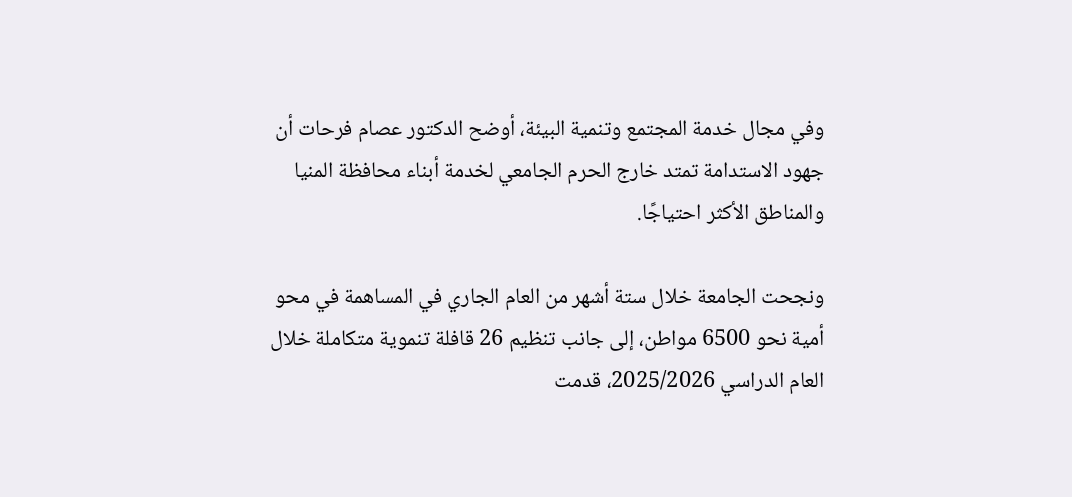وفي مجال خدمة المجتمع وتنمية البيئة، أوضح الدكتور عصام فرحات أن جهود الاستدامة تمتد خارج الحرم الجامعي لخدمة أبناء محافظة المنيا والمناطق الأكثر احتياجًا.

ونجحت الجامعة خلال ستة أشهر من العام الجاري في المساهمة في محو أمية نحو 6500 مواطن، إلى جانب تنظيم 26 قافلة تنموية متكاملة خلال العام الدراسي 2025/2026، قدمت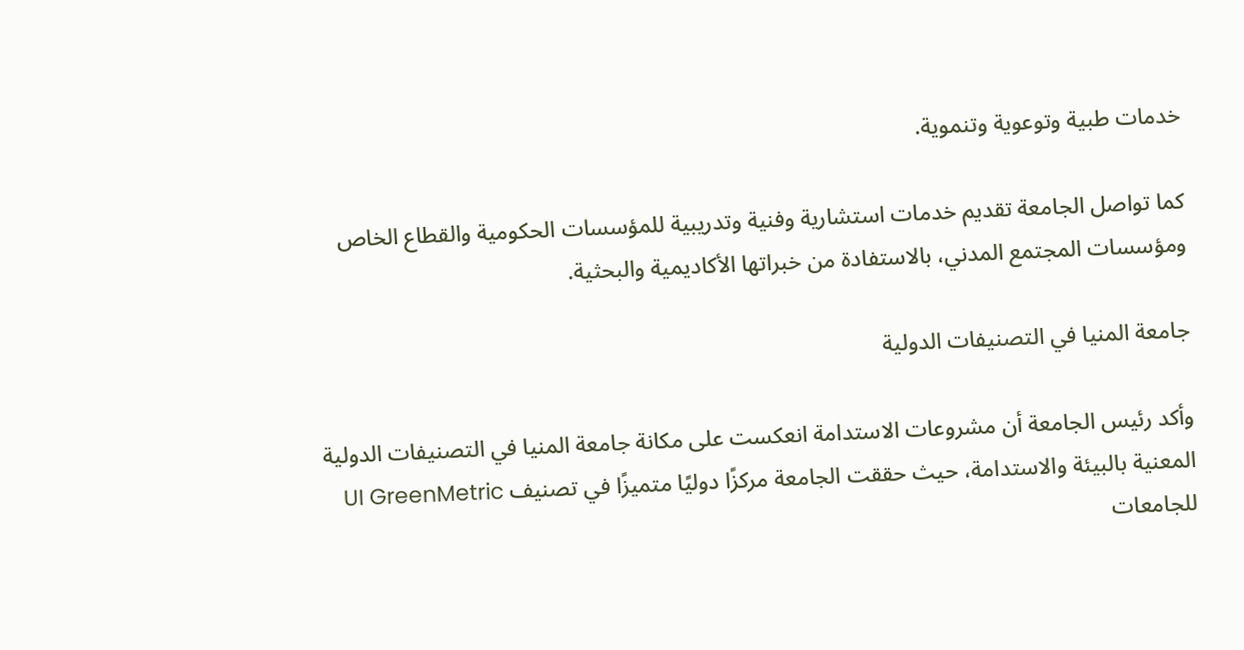خدمات طبية وتوعوية وتنموية.

كما تواصل الجامعة تقديم خدمات استشارية وفنية وتدريبية للمؤسسات الحكومية والقطاع الخاص ومؤسسات المجتمع المدني، بالاستفادة من خبراتها الأكاديمية والبحثية.

جامعة المنيا في التصنيفات الدولية

وأكد رئيس الجامعة أن مشروعات الاستدامة انعكست على مكانة جامعة المنيا في التصنيفات الدولية المعنية بالبيئة والاستدامة، حيث حققت الجامعة مركزًا دوليًا متميزًا في تصنيف UI GreenMetric للجامعات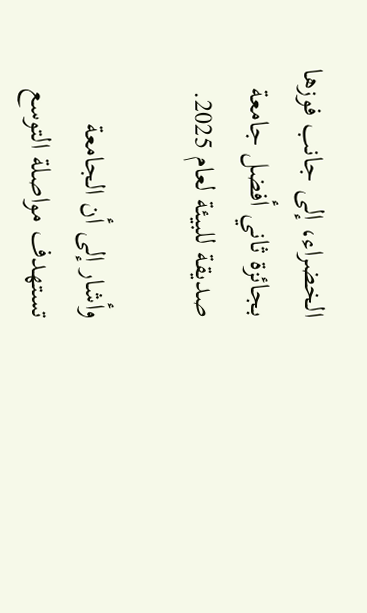الخضراء، إلى جانب فوزها بجائزة ثاني أفضل جامعة صديقة للبيئة لعام 2025.

وأشار إلى أن الجامعة تستهدف مواصلة التوسع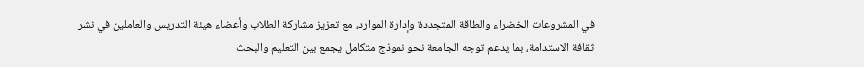في المشروعات الخضراء والطاقة المتجددة وإدارة الموارد، مع تعزيز مشاركة الطلاب وأعضاء هيئة التدريس والعاملين في نشر ثقافة الاستدامة، بما يدعم توجه الجامعة نحو نموذج متكامل يجمع بين التعليم والبحث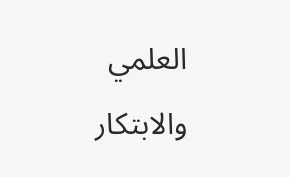العلمي والابتكار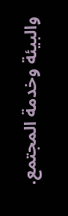والبيئة وخدمة المجتمع.